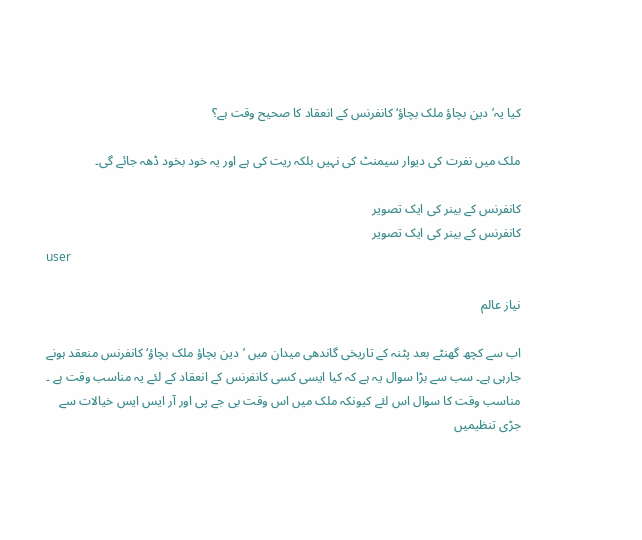کیا یہ’دین بچاؤ ملک بچاؤ‘ کانفرنس کے انعقاد کا صحیح وقت ہے؟

ملک میں نفرت کی دیوار سیمنٹ کی نہیں بلکہ ریت کی ہے اور یہ خود بخود ڈھہ جائے گی۔

کانفرنس کے بینر کی ایک تصویر
کانفرنس کے بینر کی ایک تصویر
user

نیاز عالم

اب سے کچھ گھنٹے بعد پٹنہ کے تاریخی گاندھی میدان میں ’دین بچاؤ ملک بچاؤ‘ کانفرنس منعقد ہونے جارہی ہے۔ سب سے بڑا سوال یہ ہے کہ کیا ایسی کسی کانفرنس کے انعقاد کے لئے یہ مناسب وقت ہے ۔ مناسب وقت کا سوال اس لئے کیونکہ ملک میں اس وقت بی جے پی اور آر ایس ایس خیالات سے جڑی تنظیمیں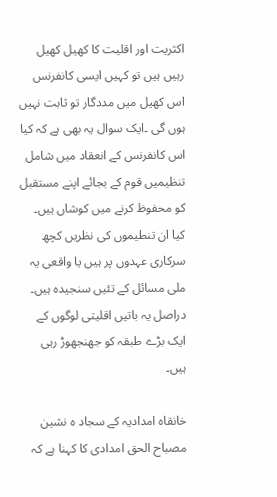اکثریت اور اقلیت کا کھیل کھیل رہیں ہیں تو کہیں ایسی کانفرنس اس کھیل میں مددگار تو ثابت نہیں ہوں گی ۔ایک سوال یہ بھی ہے کہ کیا اس کانفرنس کے انعقاد میں شامل تنظیمیں قوم کے بجائے اپنے مستقبل کو محفوظ کرنے میں کوشاں ہیں۔ کیا ان تنطیموں کی نظریں کچھ سرکاری عہدوں پر ہیں یا واقعی یہ ملی مسائل کے تئیں سنجیدہ ہیں۔ دراصل یہ باتیں اقلیتی لوگوں کے ایک بڑے طبقہ کو جھنجھوڑ رہی ہیں۔

خانقاہ امدادیہ کے سجاد ہ نشین مصباح الحق امدادی کا کہنا ہے کہ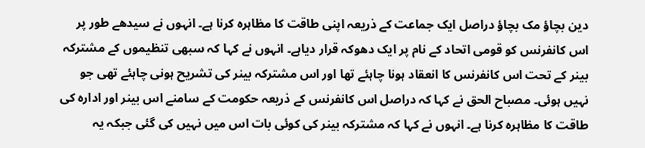دین بچاؤ مک بچاؤ دراصل ایک جماعت کے ذریعہ اپنی طاقت کا مظاہرہ کرنا ہے۔ انہوں نے سیدھے طور پر اس کانفرنس کو قومی اتحاد کے نام پر ایک دھوکہ قرار دیاہے۔ انہوں نے کہا کہ سبھی تنظیموں کے مشترکہ بینر کے تحت اس کانفرنس کا انعقاد ہونا چاہئے تھا اور اس مشترکہ بینر کی تشریح ہونی چاہئے تھی جو نہیں ہوئی۔ مصباح الحق نے کہا کہ دراصل اس کانفرنس کے ذریعہ حکومت کے سامنے اس بینر اور ادارہ کی طاقت کا مظاہرہ کرنا ہے۔ انہوں نے کہا کہ مشترکہ بینر کی کوئی بات اس میں نہیں کی گئی جبکہ یہ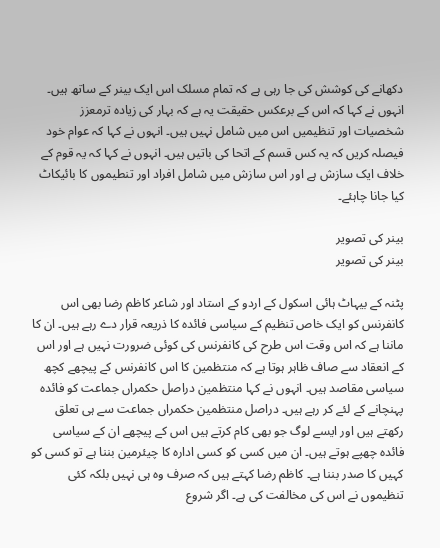دکھانے کی کوشش کی جا رہی ہے کہ تمام مسلک اس ایک بینر کے ساتھ ہیں۔ انہوں نے کہا کہ اس کے برعکس حقیقت یہ ہے کہ بہار کی زیادہ ترمعزز شخصیات اور تنظیمیں اس میں شامل نہیں ہیں۔ انہوں نے کہا کہ عوام خود فیصلہ کریں کہ یہ کس قسم کے اتحا کی باتیں ہیں۔ انہوں نے کہا کہ یہ قوم کے خلاف ایک سازش ہے اور اس سازش میں شامل افراد اور تنطیموں کا بائیکاٹ کیا جانا چاہئے۔

بینر کی تصویر
بینر کی تصویر

پٹنہ کے بیہاٹ ہائی اسکول کے اردو کے استاد اور شاعر کاظم رضا بھی اس کانفرنس کو ایک خاص تنظیم کے سیاسی فائدہ کا ذریعہ قرار دے رہے ہیں۔ ان کا ماننا ہے کہ اس وقت اس طرح کی کانفرنس کی کوئی ضرورت نہیں ہے اور اس کے انعقاد سے صاف ظاہر ہوتا ہے کہ منتظمین کا اس کانفرنس کے پیچھے کچھ سیاسی مقاصد ہیں۔ انہوں نے کہا منتظمین دراصل حکمراں جماعت کو فائدہ پہنچانے کے لئے کر رہے ہیں۔ دراصل منتظمین حکمراں جماعت سے ہی تعلق رکھتے ہیں اور ایسے لوگ جو بھی کام کرتے ہیں اس کے پیچھے ان کے سیاسی فائدہ چھپے ہوتے ہیں۔ ان میں کسی کو کسی ادارہ کا چیئرمین بننا ہے تو کسی کو کہیں کا صدر بننا ہے۔ کاظم رضا کہتے ہیں کہ صرف وہ ہی نہیں بلکہ کئی تنظیموں نے اس کی مخالفت کی ہے۔ اگر شروع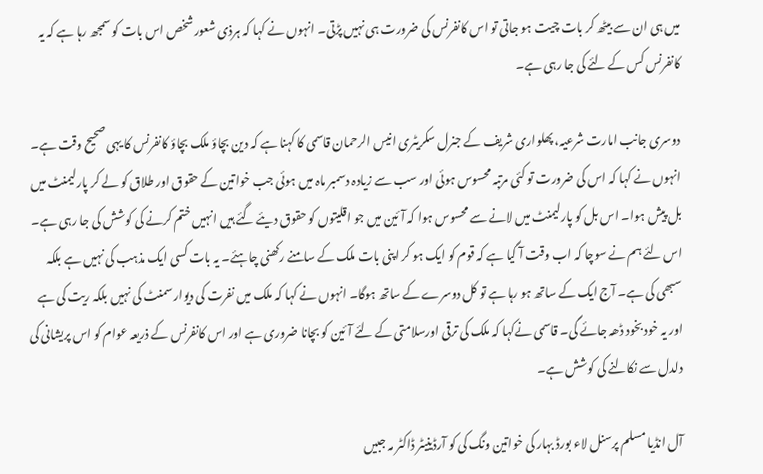میں ہی ان سے بیٹھ کر بات چیت ہو جاتی تو اس کانفرنس کی ضرورت ہی نہیں پڑتی۔ انہوں نے کہا کہ ہرذی شعور شخص اس بات کو سمجھ رہا ہے کہ یہ کانفرنس کس کے لئے کی جا رہی ہے۔

دوسری جانب امارت شرعیہ، پھلواری شریف کے جنرل سکریٹری انیس الرحمان قاسمی کا کہنا ہے کہ دین بچاؤ ملک بچاؤ کانفرنس کا یہی صحیح وقت ہے۔ انہوں نے کہا کہ اس کی ضرورت تو کئی مرتبہ محسوس ہوئی اور سب سے زیادہ دسمبر ماہ میں ہوئی جب خواتین کے حقوق اور طلاق کو لے کر پارلیمنٹ میں بل پیش ہوا۔ اس بل کو پارلیمنٹ میں لانے سے محسوس ہوا کہ آئین میں جو اقلیتوں کو حقوق دیئے گئے ہیں انہیں ختم کرنے کی کوشش کی جا رہی ہے۔ اس لئے ہم نے سوچا کہ اب وقت آ گیا ہے کہ قوم کو ایک ہو کر اپنی بات ملک کے سامنے رکھنی چاہئے۔ یہ بات کسی ایک مذہب کی نہیں ہے بلکہ سبھی کی ہے۔ آج ایک کے ساتھ ہو رہا ہے تو کل دوسرے کے ساتھ ہوگا۔ انہوں نے کہا کہ ملک میں نفرت کی دیوار سمنٹ کی نہیں بلکہ ریت کی ہے اور یہ خود بخود ڈھہ جائے گی۔ قاسمی نےکہا کہ ملک کی ترقی اورسلامتی کے لئے آئین کو بچانا ضروری ہے اور اس کانفرنس کے ذریعہ عوام کو اس پریشانی کی دلدل سے نکالنے کی کوشش ہے۔

آل انڈیا مسلم پرسنل لاء بورڈ بہار کی خواتین ونگ کی کو آرڈینیٹر ڈاکٹر مہ جبیں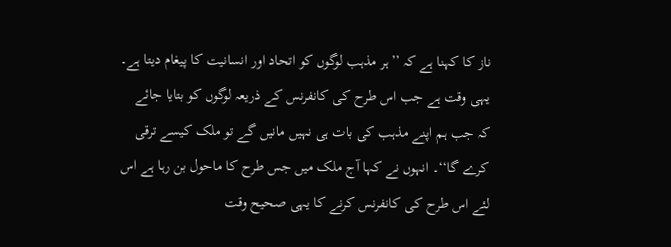ناز کا کہنا ہے کہ ’’ہر مذہب لوگوں کو اتحاد اور انسانیت کا پیغام دیتا ہے۔ یہی وقت ہے جب اس طرح کی کانفرنس کے ذریعہ لوگوں کو بتایا جائے کہ جب ہم اپنے مذہب کی بات ہی نہیں مانیں گے تو ملک کیسے ترقی کرے گا‘‘۔ انہوں نے کہا آج ملک میں جس طرح کا ماحول بن رہا ہے اس لئے اس طرح کی کانفرنس کرنے کا یہی صحیح وقت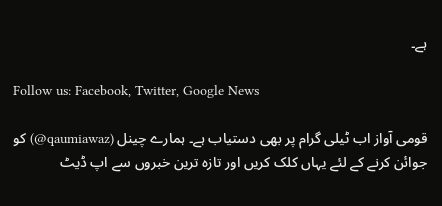ہے۔

Follow us: Facebook, Twitter, Google News

قومی آواز اب ٹیلی گرام پر بھی دستیاب ہے۔ ہمارے چینل (qaumiawaz@) کو جوائن کرنے کے لئے یہاں کلک کریں اور تازہ ترین خبروں سے اپ ڈیٹ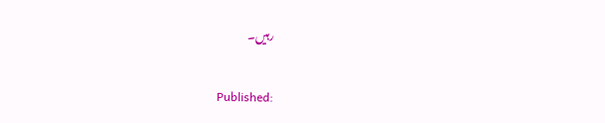رہیں۔


Published: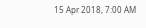15 Apr 2018, 7:00 AM